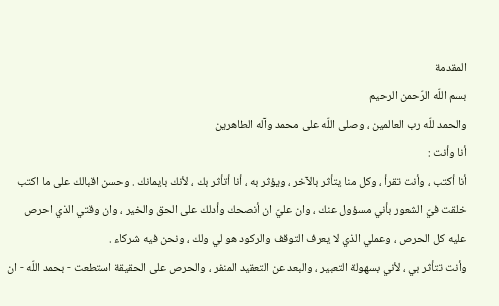المقدمة
بسم اللّه الرّحمن الرحيم
والحمد للّه رب العالمين ، وصلى اللّه على محمد وآله الطاهرين
أنا وأنت :
أنا أكتب ، وأنت تقرأ ، وكل منا يتأثر بالآخر ، ويؤثر به ، أنا أتأثر بك ، لأنك بايمانك . وحسن اقبالك على ما اكتب خلقت فيّ الشعور بأني مسؤول عنك ، وان عليّ ان أنصحك وأدلك على الحق والخير ، وان وقتي الذي احرص عليه كل الحرص ، وعملي الذي لا يعرف التوقف والركود هو لي ولك ، ونحن فيه شركاء .
وأنت تتأثر بي ، لأني بسهولة التعبير ، والبعد عن التعقيد المنفر ، والحرص على الحقيقة استطعت - بحمد اللّه - ان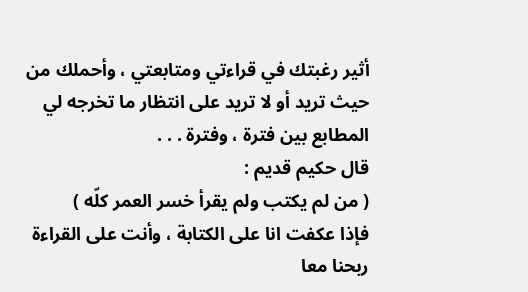أثير رغبتك في قراءتي ومتابعتي ، وأحملك من حيث تريد أو لا تريد على انتظار ما تخرجه لي المطابع بين فترة ، وفترة . . .
قال حكيم قديم :
( من لم يكتب ولم يقرأ خسر العمر كلّه )
فإذا عكفت انا على الكتابة ، وأنت على القراءة ربحنا معا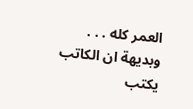العمر كله . . .
وبديهة ان الكاتب يكتب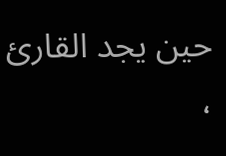حين يجد القارئ ،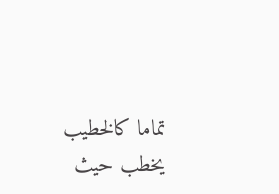تماما كالخطيب يخطب حيث